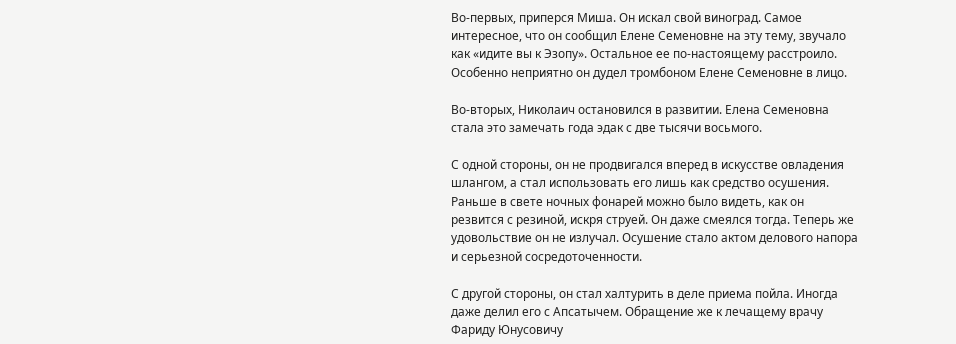Во-первых, приперся Миша. Он искал свой виноград. Самое интересное, что он сообщил Елене Семеновне на эту тему, звучало как «идите вы к Эзопу». Остальное ее по-настоящему расстроило. Особенно неприятно он дудел тромбоном Елене Семеновне в лицо.

Во-вторых, Николаич остановился в развитии. Елена Семеновна стала это замечать года эдак с две тысячи восьмого.

С одной стороны, он не продвигался вперед в искусстве овладения шлангом, а стал использовать его лишь как средство осушения. Раньше в свете ночных фонарей можно было видеть, как он резвится с резиной, искря струей. Он даже смеялся тогда. Теперь же удовольствие он не излучал. Осушение стало актом делового напора и серьезной сосредоточенности.

С другой стороны, он стал халтурить в деле приема пойла. Иногда даже делил его с Апсатычем. Обращение же к лечащему врачу Фариду Юнусовичу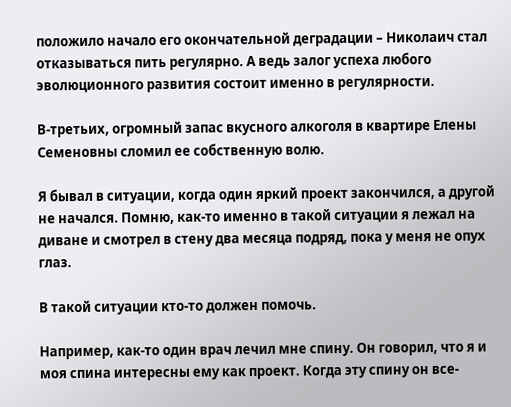положило начало его окончательной деградации – Николаич стал отказываться пить регулярно. А ведь залог успеха любого эволюционного развития состоит именно в регулярности.

В-третьих, огромный запас вкусного алкоголя в квартире Елены Семеновны сломил ее собственную волю.

Я бывал в ситуации, когда один яркий проект закончился, а другой не начался. Помню, как-то именно в такой ситуации я лежал на диване и смотрел в стену два месяца подряд, пока у меня не опух глаз.

В такой ситуации кто-то должен помочь.

Например, как-то один врач лечил мне спину. Он говорил, что я и моя спина интересны ему как проект. Когда эту спину он все-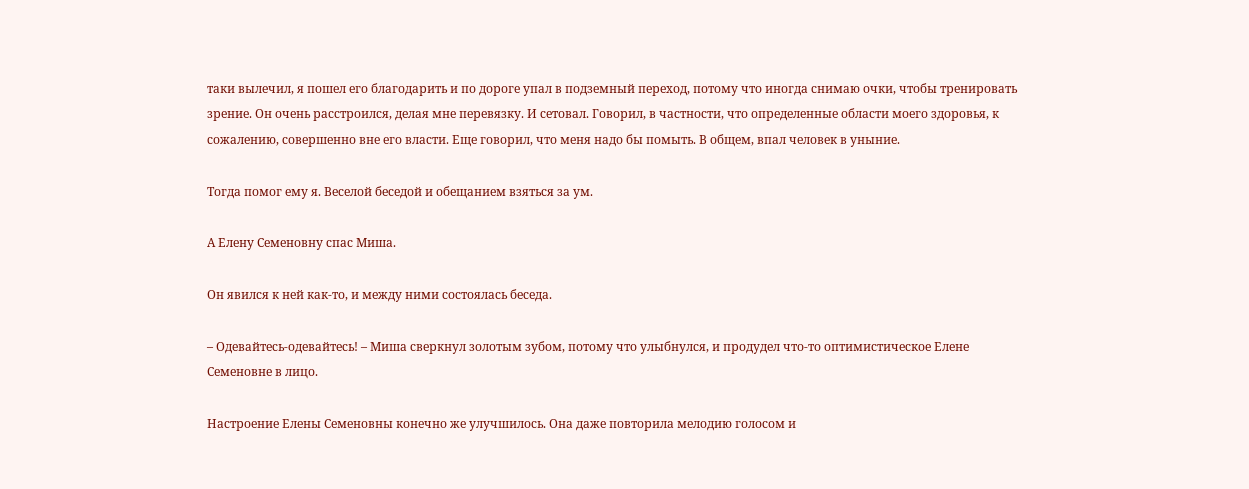таки вылечил, я пошел его благодарить и по дороге упал в подземный переход, потому что иногда снимаю очки, чтобы тренировать зрение. Он очень расстроился, делая мне перевязку. И сетовал. Говорил, в частности, что определенные области моего здоровья, к сожалению, совершенно вне его власти. Еще говорил, что меня надо бы помыть. В общем, впал человек в уныние.

Тогда помог ему я. Веселой беседой и обещанием взяться за ум.

А Елену Семеновну спас Миша.

Он явился к ней как-то, и между ними состоялась беседа.

– Одевайтесь-одевайтесь! – Миша сверкнул золотым зубом, потому что улыбнулся, и продудел что-то оптимистическое Елене Семеновне в лицо.

Настроение Елены Семеновны конечно же улучшилось. Она даже повторила мелодию голосом и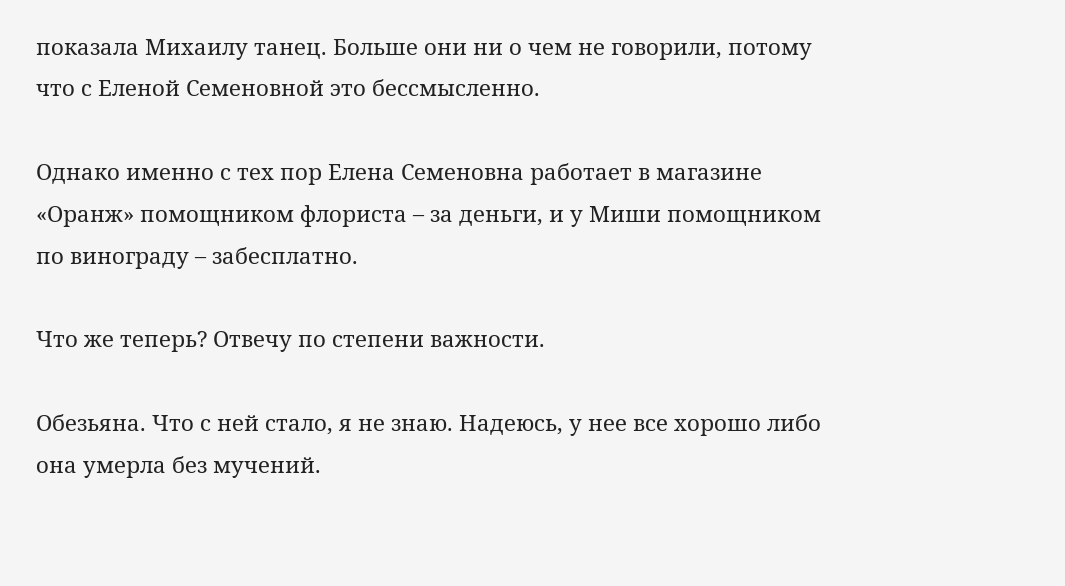показала Михаилу танец. Больше они ни о чем не говорили, потому что с Еленой Семеновной это бессмысленно.

Однако именно с тех пор Елена Семеновна работает в магазине «Оранж» помощником флориста – за деньги, и у Миши помощником по винограду – забесплатно.

Что же теперь? Отвечу по степени важности.

Обезьяна. Что с ней стало, я не знаю. Надеюсь, у нее все хорошо либо она умерла без мучений.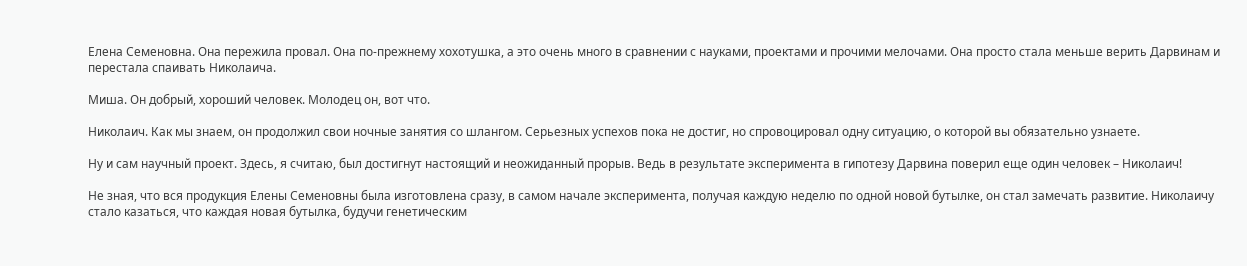Елена Семеновна. Она пережила провал. Она по-прежнему хохотушка, а это очень много в сравнении с науками, проектами и прочими мелочами. Она просто стала меньше верить Дарвинам и перестала спаивать Николаича.

Миша. Он добрый, хороший человек. Молодец он, вот что.

Николаич. Как мы знаем, он продолжил свои ночные занятия со шлангом. Серьезных успехов пока не достиг, но спровоцировал одну ситуацию, о которой вы обязательно узнаете.

Ну и сам научный проект. Здесь, я считаю, был достигнут настоящий и неожиданный прорыв. Ведь в результате эксперимента в гипотезу Дарвина поверил еще один человек – Николаич!

Не зная, что вся продукция Елены Семеновны была изготовлена сразу, в самом начале эксперимента, получая каждую неделю по одной новой бутылке, он стал замечать развитие. Николаичу стало казаться, что каждая новая бутылка, будучи генетическим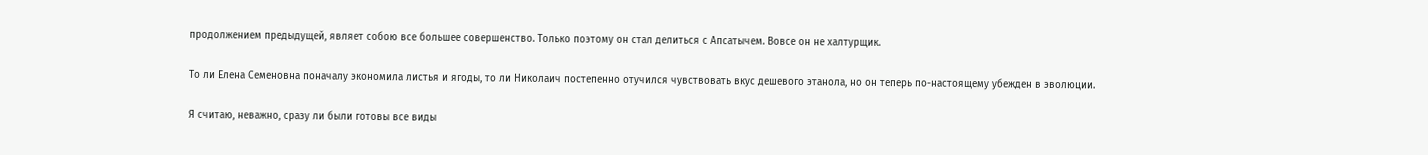продолжением предыдущей, являет собою все большее совершенство. Только поэтому он стал делиться с Апсатычем. Вовсе он не халтурщик.

То ли Елена Семеновна поначалу экономила листья и ягоды, то ли Николаич постепенно отучился чувствовать вкус дешевого этанола, но он теперь по-настоящему убежден в эволюции.

Я считаю, неважно, сразу ли были готовы все виды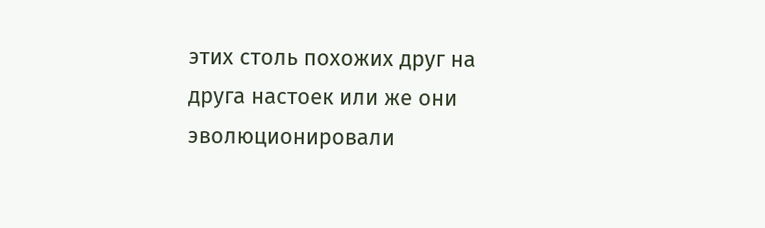этих столь похожих друг на друга настоек или же они эволюционировали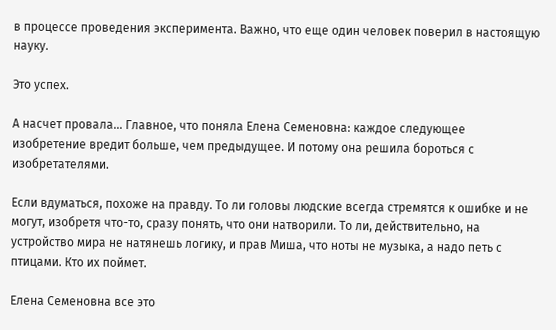в процессе проведения эксперимента. Важно, что еще один человек поверил в настоящую науку.

Это успех.

А насчет провала… Главное, что поняла Елена Семеновна: каждое следующее изобретение вредит больше, чем предыдущее. И потому она решила бороться с изобретателями.

Если вдуматься, похоже на правду. То ли головы людские всегда стремятся к ошибке и не могут, изобретя что-то, сразу понять, что они натворили. То ли, действительно, на устройство мира не натянешь логику, и прав Миша, что ноты не музыка, а надо петь с птицами. Кто их поймет.

Елена Семеновна все это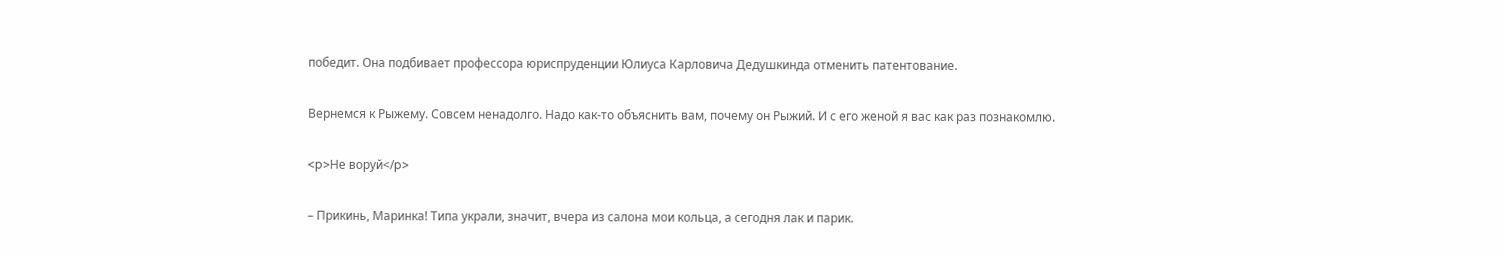победит. Она подбивает профессора юриспруденции Юлиуса Карловича Дедушкинда отменить патентование.

Вернемся к Рыжему. Совсем ненадолго. Надо как-то объяснить вам, почему он Рыжий. И с его женой я вас как раз познакомлю.

<p>Не воруй</p>

– Прикинь, Маринка! Типа украли, значит, вчера из салона мои кольца, а сегодня лак и парик.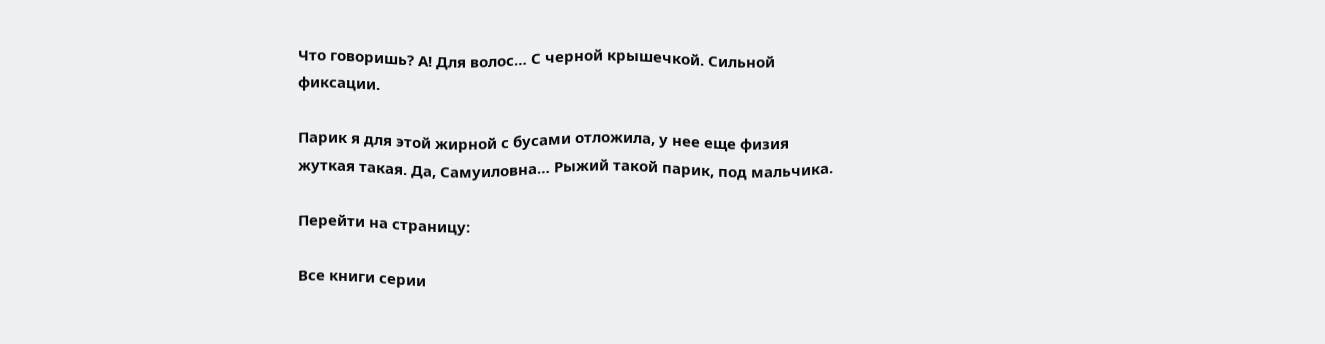Что говоришь? А! Для волос… С черной крышечкой. Сильной фиксации.

Парик я для этой жирной с бусами отложила, у нее еще физия жуткая такая. Да, Самуиловна… Рыжий такой парик, под мальчика.

Перейти на страницу:

Все книги серии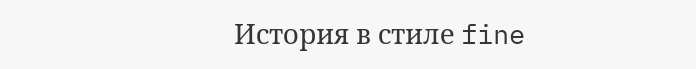История в стиле fine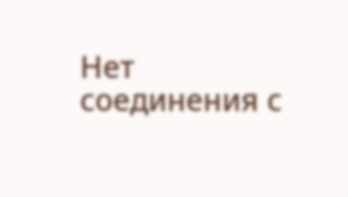Нет соединения с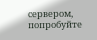сервером, попробуйте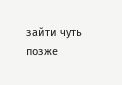зайти чуть позже